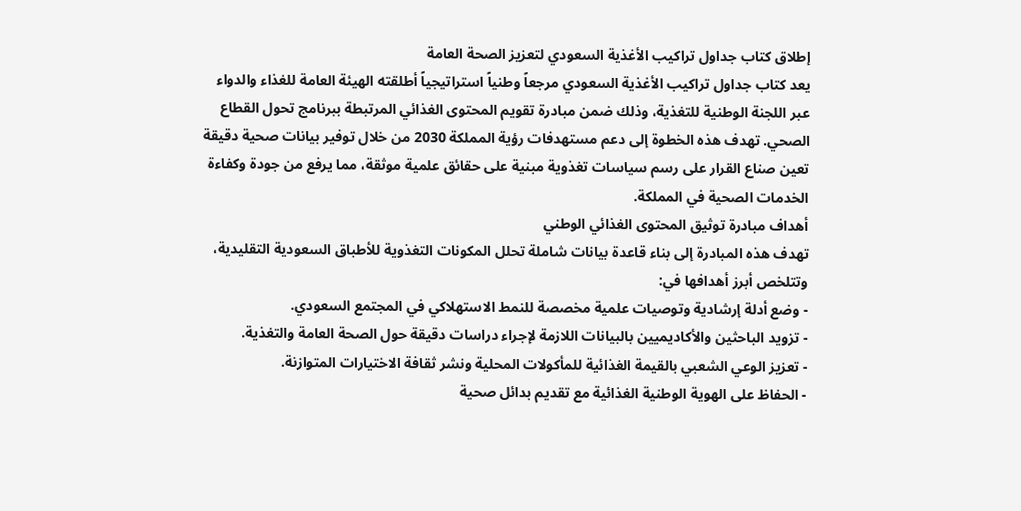إطلاق كتاب جداول تراكيب الأغذية السعودي لتعزيز الصحة العامة
يعد كتاب جداول تراكيب الأغذية السعودي مرجعاً وطنياً استراتيجياً أطلقته الهيئة العامة للغذاء والدواء عبر اللجنة الوطنية للتغذية، وذلك ضمن مبادرة تقويم المحتوى الغذائي المرتبطة ببرنامج تحول القطاع الصحي. تهدف هذه الخطوة إلى دعم مستهدفات رؤية المملكة 2030 من خلال توفير بيانات صحية دقيقة تعين صناع القرار على رسم سياسات تغذوية مبنية على حقائق علمية موثقة، مما يرفع من جودة وكفاءة الخدمات الصحية في المملكة.
أهداف مبادرة توثيق المحتوى الغذائي الوطني
تهدف هذه المبادرة إلى بناء قاعدة بيانات شاملة تحلل المكونات التغذوية للأطباق السعودية التقليدية، وتتلخص أبرز أهدافها في:
- وضع أدلة إرشادية وتوصيات علمية مخصصة للنمط الاستهلاكي في المجتمع السعودي.
- تزويد الباحثين والأكاديميين بالبيانات اللازمة لإجراء دراسات دقيقة حول الصحة العامة والتغذية.
- تعزيز الوعي الشعبي بالقيمة الغذائية للمأكولات المحلية ونشر ثقافة الاختيارات المتوازنة.
- الحفاظ على الهوية الوطنية الغذائية مع تقديم بدائل صحية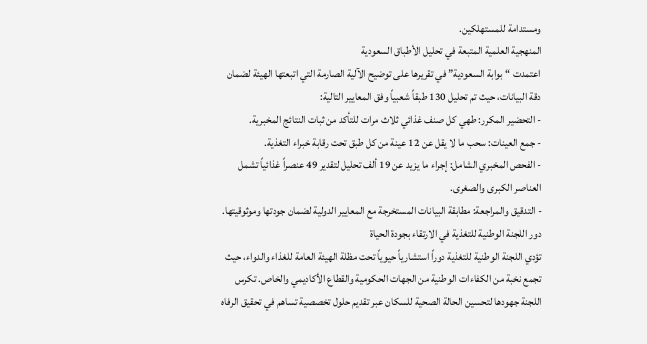ومستدامة للمستهلكين.
المنهجية العلمية المتبعة في تحليل الأطباق السعودية
اعتمدت “بوابة السعودية” في تقريرها على توضيح الآلية الصارمة التي اتبعتها الهيئة لضمان دقة البيانات، حيث تم تحليل 130 طبقاً شعبياً وفق المعايير التالية:
- التحضير المكرر: طهي كل صنف غذائي ثلاث مرات للتأكد من ثبات النتائج المخبرية.
- جمع العينات: سحب ما لا يقل عن 12 عينة من كل طبق تحت رقابة خبراء التغذية.
- الفحص المخبري الشامل: إجراء ما يزيد عن 19 ألف تحليل لتقدير 49 عنصراً غذائياً تشمل العناصر الكبرى والصغرى.
- التدقيق والمراجعة: مطابقة البيانات المستخرجة مع المعايير الدولية لضمان جودتها وموثوقيتها.
دور اللجنة الوطنية للتغذية في الارتقاء بجودة الحياة
تؤدي اللجنة الوطنية للتغذية دوراً استشارياً حيوياً تحت مظلة الهيئة العامة للغذاء والدواء، حيث تجمع نخبة من الكفاءات الوطنية من الجهات الحكومية والقطاع الأكاديمي والخاص. تكرس اللجنة جهودها لتحسين الحالة الصحية للسكان عبر تقديم حلول تخصصية تساهم في تحقيق الرفاه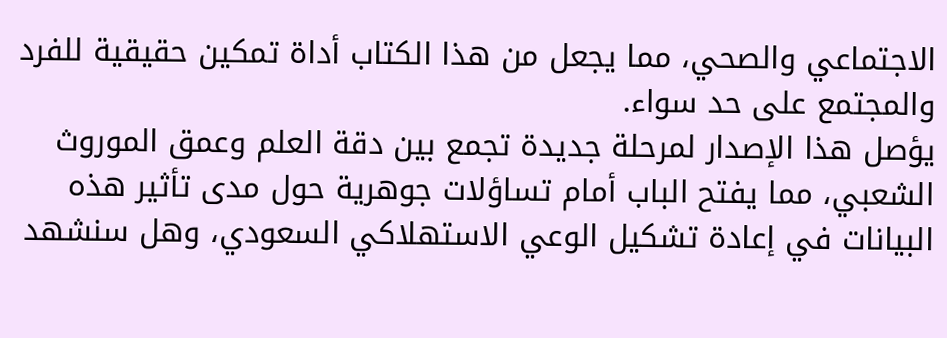الاجتماعي والصحي، مما يجعل من هذا الكتاب أداة تمكين حقيقية للفرد والمجتمع على حد سواء.
يؤصل هذا الإصدار لمرحلة جديدة تجمع بين دقة العلم وعمق الموروث الشعبي، مما يفتح الباب أمام تساؤلات جوهرية حول مدى تأثير هذه البيانات في إعادة تشكيل الوعي الاستهلاكي السعودي، وهل سنشهد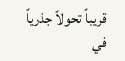قريباً تحولاً جذرياً في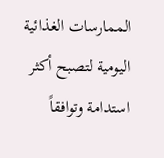الممارسات الغذائية اليومية لتصبح أكثر استدامة وتوافقاً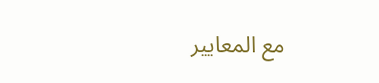مع المعايير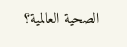الصحية العالمية؟